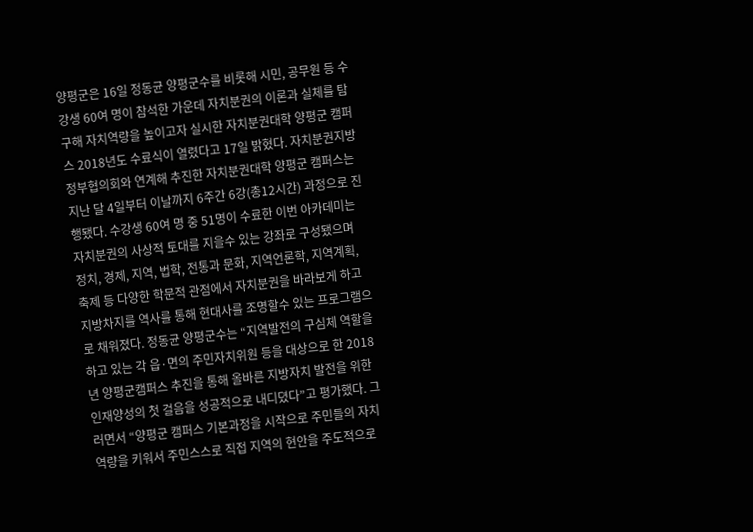양평군은 16일 정동균 양평군수를 비롯해 시민, 공무원 등 수강생 60여 명이 참석한 가운데 자치분권의 이론과 실체를 탐구해 자치역량을 높이고자 실시한 자치분권대학 양평군 캠퍼스 2018년도 수료식이 열렸다고 17일 밝혔다. 자치분권지방정부협의회와 연계해 추진한 자치분권대학 양평군 캠퍼스는 지난 달 4일부터 이날까지 6주간 6강(총12시간) 과정으로 진행됐다. 수강생 60여 명 중 51명이 수료한 이번 아카데미는 자치분권의 사상적 토대를 지을수 있는 강좌로 구성됐으며 정치, 경제, 지역, 법학, 전통과 문화, 지역언론학, 지역계획, 축제 등 다양한 학문적 관점에서 자치분권을 바라보게 하고 지방차지를 역사를 통해 현대사를 조명할수 있는 프로그램으로 채워졌다. 정동균 양평군수는 “지역발전의 구심체 역할을 하고 있는 각 읍·면의 주민자치위원 등을 대상으로 한 2018년 양평군캠퍼스 추진을 통해 올바른 지방자치 발전을 위한 인재양성의 첫 걸음을 성공적으로 내디뎠다”고 평가했다. 그러면서 “양평군 캠퍼스 기본과정을 시작으로 주민들의 자치역량을 키워서 주민스스로 직접 지역의 현안을 주도적으로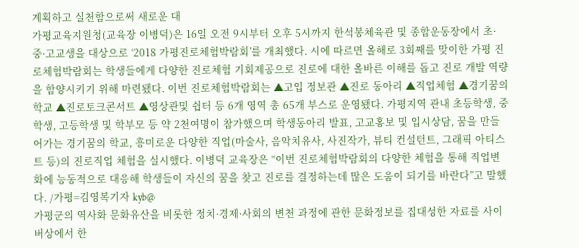계획하고 실천함으로써 새로운 대
가평교육지원청(교육장 이병덕)은 16일 오전 9시부터 오후 5시까지 한석봉체육관 및 종합운동장에서 초·중·고교생을 대상으로 ‘2018 가평진로체험박람회’를 개최했다. 시에 따르면 올해로 3회째를 맞이한 가평 진로체험박람회는 학생들에게 다양한 진로체험 기회제공으로 진로에 대한 올바른 이해를 돕고 진로 개발 역량을 함양시키기 위해 마련됐다. 이번 진로체험박람회는 ▲고입 정보관 ▲진로 동아리 ▲직업체험 ▲경기꿈의 학교 ▲진로토크콘서트 ▲영상관및 쉽터 등 6개 영역 총 65개 부스로 운영됐다. 가평지역 관내 초등학생, 중학생, 고등학생 및 학부모 등 약 2천여명이 참가했으며 학생동아리 발표, 고교홍보 및 입시상담, 꿈을 만들어가는 경기꿈의 학교, 흥미로운 다양한 직업(마술사, 음악치유사, 사진작가, 뷰티 컨설턴트, 그래픽 아티스트 등)의 진로직업 체험을 실시했다. 이병덕 교육장은 “이번 진로체험박람회의 다양한 체험을 통해 직업변화에 능동적으로 대응해 학생들이 자신의 꿈을 찾고 진로를 결정하는데 많은 도움이 되기를 바란다”고 말했다. /가평=김영복기자 kyb@
가평군의 역사화 문화유산을 비롯한 정치·경제·사회의 변천 과정에 관한 문화정보를 집대성한 자료를 사이버상에서 한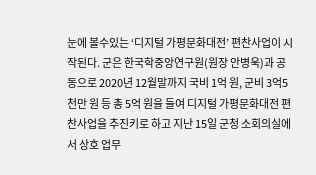눈에 볼수있는 ‘디지털 가평문화대전’ 편찬사업이 시작된다. 군은 한국학중앙연구원(원장 안병욱)과 공동으로 2020년 12월말까지 국비 1억 원, 군비 3억5천만 원 등 총 5억 원을 들여 디지털 가평문화대전 편찬사업을 추진키로 하고 지난 15일 군청 소회의실에서 상호 업무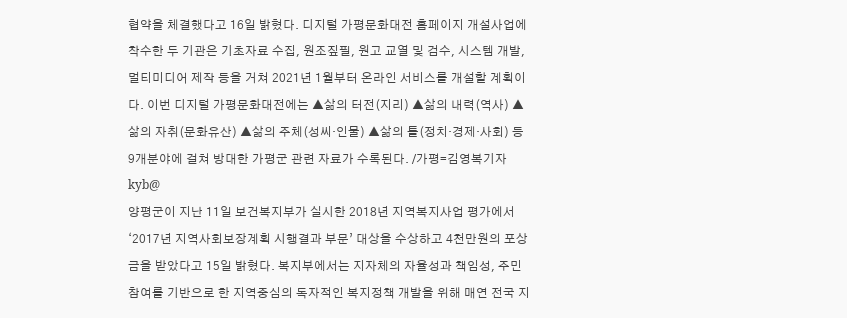협약을 체결했다고 16일 밝혔다. 디지털 가평문화대전 홈페이지 개설사업에 착수한 두 기관은 기초자료 수집, 원조짚필, 원고 교열 및 검수, 시스템 개발, 멀티미디어 제작 등을 거쳐 2021년 1월부터 온라인 서비스를 개설할 계획이다. 이번 디지털 가평문화대전에는 ▲삶의 터전(지리) ▲삶의 내력(역사) ▲삶의 자취(문화유산) ▲삶의 주체(성씨·인물) ▲삶의 틀(정치·경제·사회) 등 9개분야에 걸쳐 방대한 가평군 관련 자료가 수록된다. /가평=김영복기자 kyb@
양평군이 지난 11일 보건복지부가 실시한 2018년 지역복지사업 평가에서 ‘2017년 지역사회보장계획 시행결과 부문’ 대상을 수상하고 4천만원의 포상금을 받았다고 15일 밝혔다. 복지부에서는 지자체의 자율성과 책임성, 주민참여를 기반으로 한 지역중심의 독자적인 복지정책 개발을 위해 매연 전국 지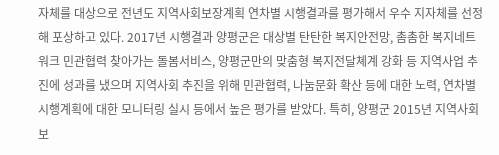자체를 대상으로 전년도 지역사회보장계획 연차별 시행결과를 평가해서 우수 지자체를 선정해 포상하고 있다. 2017년 시행결과 양평군은 대상별 탄탄한 복지안전망, 촘촘한 복지네트워크 민관협력 찾아가는 돌봄서비스, 양평군만의 맞춤형 복지전달쳬계 강화 등 지역사업 추진에 성과를 냈으며 지역사회 추진을 위해 민관협력, 나눔문화 확산 등에 대한 노력, 연차별 시행계획에 대한 모니터링 실시 등에서 높은 평가를 받았다. 특히, 양평군 2015년 지역사회보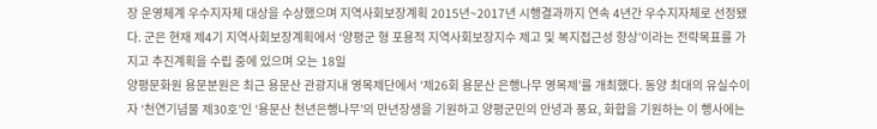장 운영체계 우수지자체 대상을 수상했으며 지역사회보장계획 2015년~2017년 시행결과까지 연속 4년간 우수지자체로 선정됐다. 군은 현재 제4기 지역사회보장계획에서 ‘양평군 형 포용적 지역사회보장지수 제고 및 복지접근성 향상’이라는 전략목표를 가지고 추진계획을 수립 중에 있으며 오는 18일
양평문화원 용문분원은 최근 용문산 관광지내 영목제단에서 ‘제26회 용문산 은행나무 영목제’를 개최했다. 동양 최대의 유실수이자 ‘천연기념물 제30호’인 ‘용문산 천년은행나무’의 만년장생을 기원하고 양평군민의 안녕과 풍요, 화합을 기원하는 이 행사에는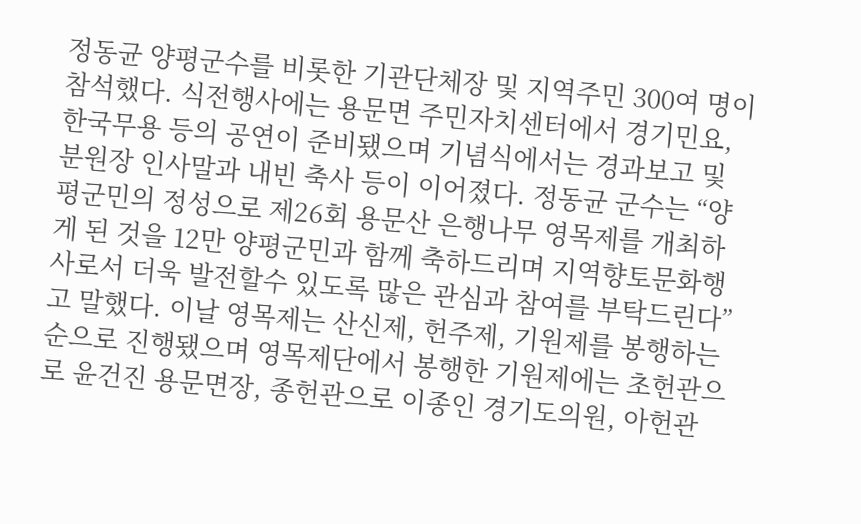정동균 양평군수를 비롯한 기관단체장 및 지역주민 300여 명이 참석했다. 식전행사에는 용문면 주민자치센터에서 경기민요, 한국무용 등의 공연이 준비됐으며 기념식에서는 경과보고 및 분원장 인사말과 내빈 축사 등이 이어졌다. 정동균 군수는 “양평군민의 정성으로 제26회 용문산 은행나무 영목제를 개최하게 된 것을 12만 양평군민과 함께 축하드리며 지역향토문화행사로서 더욱 발전할수 있도록 많은 관심과 참여를 부탁드린다”고 말했다. 이날 영목제는 산신제, 헌주제, 기원제를 봉행하는 순으로 진행됐으며 영목제단에서 봉행한 기원제에는 초헌관으로 윤건진 용문면장, 종헌관으로 이종인 경기도의원, 아헌관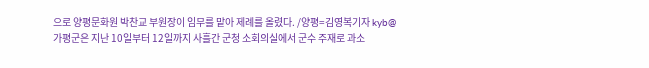으로 양평문화원 박찬교 부원장이 임무를 맡아 제례를 올렸다. /양평=김영복기자 kyb@
가평군은 지난 10일부터 12일까지 사흘간 군청 소회의실에서 군수 주재로 과소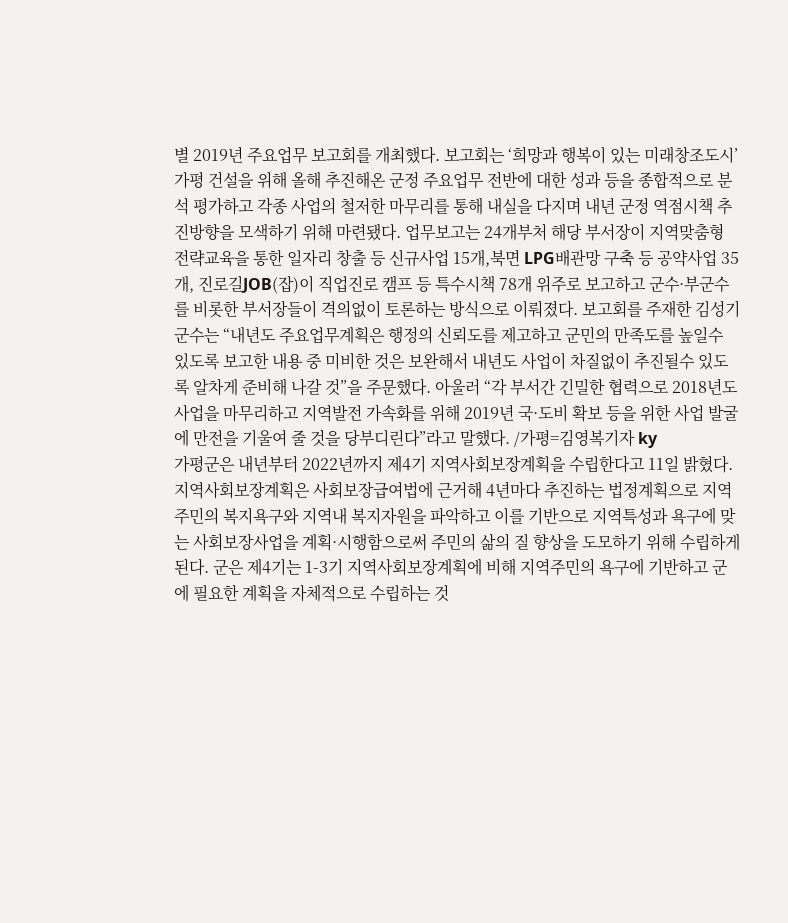별 2019년 주요업무 보고회를 개최했다. 보고회는 ‘희망과 행복이 있는 미래창조도시’ 가평 건설을 위해 올해 추진해온 군정 주요업무 전반에 대한 성과 등을 종합적으로 분석 평가하고 각종 사업의 철저한 마무리를 통해 내실을 다지며 내년 군정 역점시책 추진방향을 모색하기 위해 마련됐다. 업무보고는 24개부처 해당 부서장이 지역맞춤형 전략교육을 통한 일자리 창출 등 신규사업 15개,북면 LPG배관망 구축 등 공약사업 35개, 진로길JOB(잡)이 직업진로 캠프 등 특수시책 78개 위주로 보고하고 군수·부군수를 비롯한 부서장들이 격의없이 토론하는 방식으로 이뤄졌다. 보고회를 주재한 김성기 군수는 “내년도 주요업무계획은 행정의 신뢰도를 제고하고 군민의 만족도를 높일수 있도록 보고한 내용 중 미비한 것은 보완해서 내년도 사업이 차질없이 추진될수 있도록 알차게 준비해 나갈 것”을 주문했다. 아울러 “각 부서간 긴밀한 협력으로 2018년도 사업을 마무리하고 지역발전 가속화를 위해 2019년 국·도비 확보 등을 위한 사업 발굴에 만전을 기울여 줄 것을 당부디린다”라고 말했다. /가평=김영복기자 ky
가평군은 내년부터 2022년까지 제4기 지역사회보장계획을 수립한다고 11일 밝혔다. 지역사회보장계획은 사회보장급여법에 근거해 4년마다 추진하는 법정계획으로 지역주민의 복지욕구와 지역내 복지자원을 파악하고 이를 기반으로 지역특성과 욕구에 맞는 사회보장사업을 계획·시행함으로써 주민의 삶의 질 향상을 도모하기 위해 수립하게 된다. 군은 제4기는 1-3기 지역사회보장계획에 비해 지역주민의 욕구에 기반하고 군에 필요한 계획을 자체적으로 수립하는 것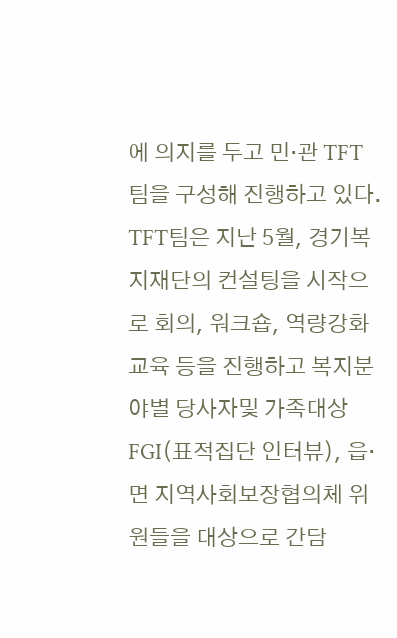에 의지를 두고 민·관 TFT팀을 구성해 진행하고 있다. TFT팀은 지난 5월, 경기복지재단의 컨설팅을 시작으로 회의, 워크숍, 역량강화교육 등을 진행하고 복지분야별 당사자및 가족대상 FGI(표적집단 인터뷰), 읍·면 지역사회보장협의체 위원들을 대상으로 간담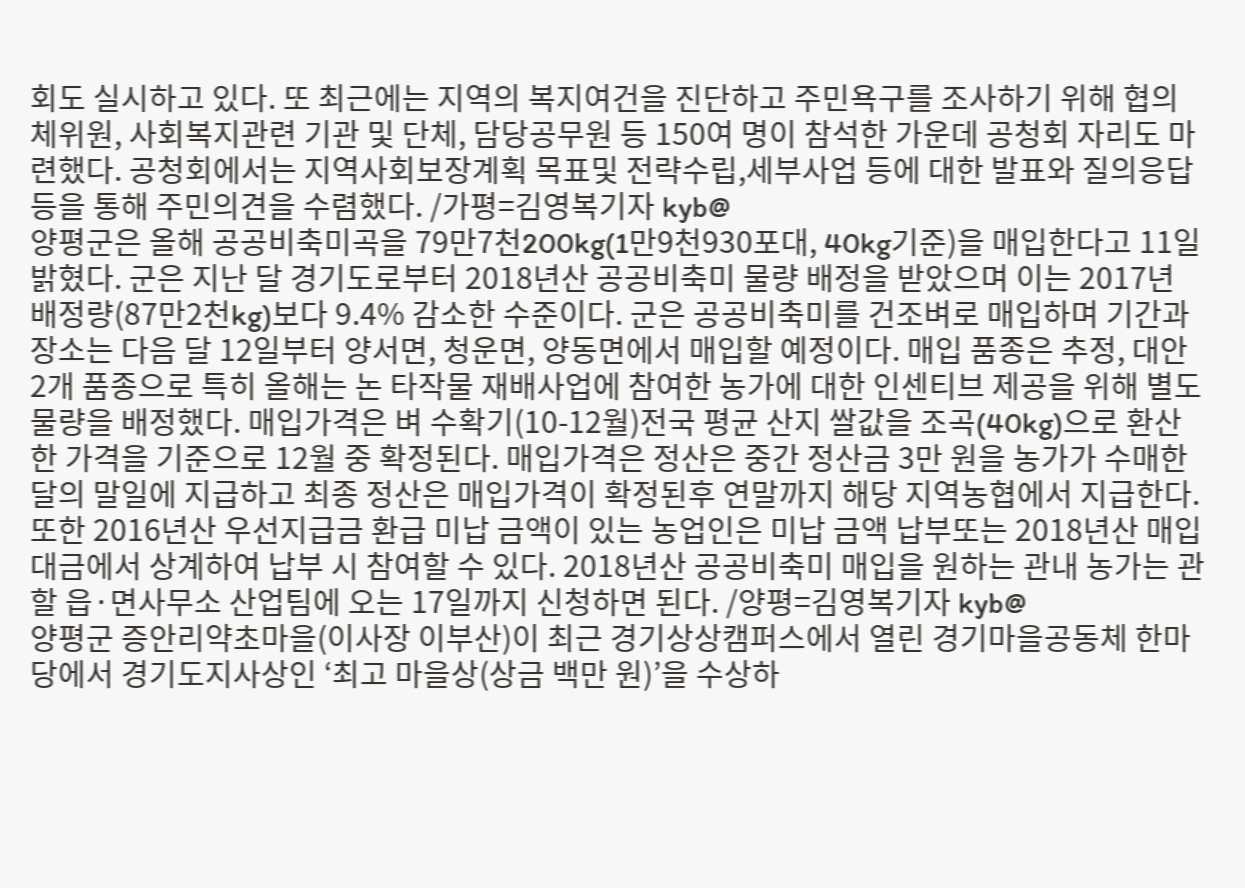회도 실시하고 있다. 또 최근에는 지역의 복지여건을 진단하고 주민욕구를 조사하기 위해 협의체위원, 사회복지관련 기관 및 단체, 담당공무원 등 150여 명이 참석한 가운데 공청회 자리도 마련했다. 공청회에서는 지역사회보장계획 목표및 전략수립,세부사업 등에 대한 발표와 질의응답 등을 통해 주민의견을 수렴했다. /가평=김영복기자 kyb@
양평군은 올해 공공비축미곡을 79만7천200kg(1만9천930포대, 40kg기준)을 매입한다고 11일 밝혔다. 군은 지난 달 경기도로부터 2018년산 공공비축미 물량 배정을 받았으며 이는 2017년 배정량(87만2천kg)보다 9.4% 감소한 수준이다. 군은 공공비축미를 건조벼로 매입하며 기간과 장소는 다음 달 12일부터 양서면, 청운면, 양동면에서 매입할 예정이다. 매입 품종은 추정, 대안 2개 품종으로 특히 올해는 논 타작물 재배사업에 참여한 농가에 대한 인센티브 제공을 위해 별도 물량을 배정했다. 매입가격은 벼 수확기(10-12월)전국 평균 산지 쌀값을 조곡(40kg)으로 환산한 가격을 기준으로 12월 중 확정된다. 매입가격은 정산은 중간 정산금 3만 원을 농가가 수매한 달의 말일에 지급하고 최종 정산은 매입가격이 확정된후 연말까지 해당 지역농협에서 지급한다. 또한 2016년산 우선지급금 환급 미납 금액이 있는 농업인은 미납 금액 납부또는 2018년산 매입대금에서 상계하여 납부 시 참여할 수 있다. 2018년산 공공비축미 매입을 원하는 관내 농가는 관할 읍·면사무소 산업팀에 오는 17일까지 신청하면 된다. /양평=김영복기자 kyb@
양평군 증안리약초마을(이사장 이부산)이 최근 경기상상캠퍼스에서 열린 경기마을공동체 한마당에서 경기도지사상인 ‘최고 마을상(상금 백만 원)’을 수상하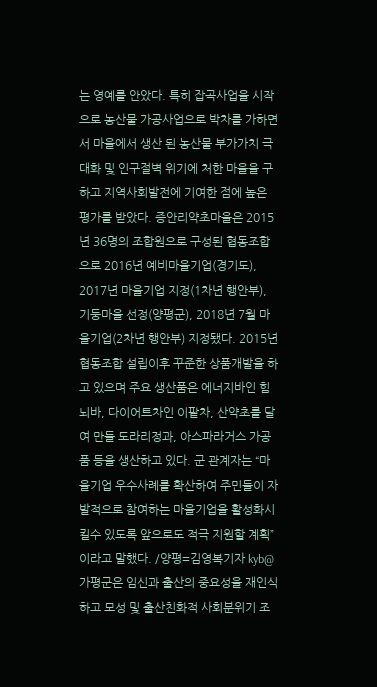는 영예를 안았다. 특히 잡곡사업을 시작으로 농산물 가공사업으로 박차를 가하면서 마을에서 생산 된 농산물 부가가치 극대화 및 인구절벽 위기에 처한 마을을 구하고 지역사회발전에 기여한 점에 높은 평가를 받았다. 증안리약초마을은 2015년 36명의 조합원으로 구성된 협동조합으로 2016년 예비마을기업(경기도), 2017년 마을기업 지정(1차년 행안부), 기둥마을 선정(양평군), 2018년 7월 마을기업(2차년 행안부) 지정됐다. 2015년 협동조합 설립이후 꾸준한 상품개발을 하고 있으며 주요 생산품은 에너지바인 힘뇌바, 다이어트차인 이팥차, 산약초를 달여 만들 도라리정과, 아스파라거스 가공품 등을 생산하고 있다. 군 관계자는 “마을기업 우수사례를 확산하여 주민들이 자발적으로 참여하는 마을기업을 활성화시킬수 있도록 앞으로도 적극 지원할 계획”이라고 말했다. /양평=김영복기자 kyb@
가평군은 임신과 출산의 중요성을 재인식하고 모성 및 출산친화적 사회분위기 조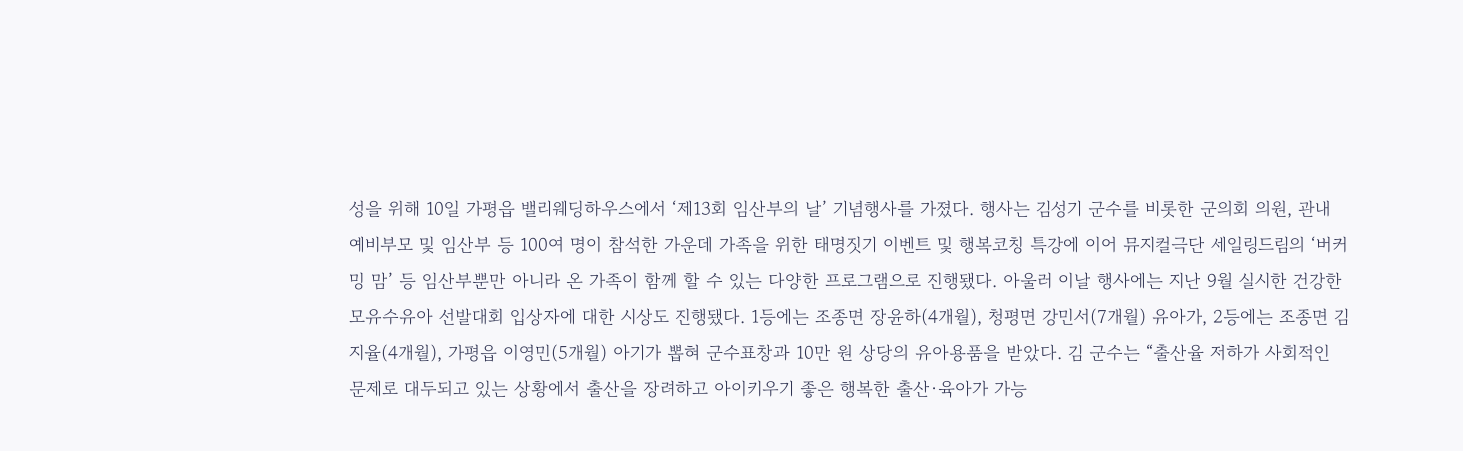성을 위해 10일 가평읍 밸리웨딩하우스에서 ‘제13회 임산부의 날’ 기념행사를 가졌다. 행사는 김성기 군수를 비롯한 군의회 의원, 관내 예비부모 및 임산부 등 100여 명이 참석한 가운데 가족을 위한 태명짓기 이벤트 및 행복코칭 특강에 이어 뮤지컬극단 세일링드림의 ‘버커밍 맘’ 등 임산부뿐만 아니라 온 가족이 함께 할 수 있는 다양한 프로그램으로 진행됐다. 아울러 이날 행사에는 지난 9월 실시한 건강한 모유수유아 선발대회 입상자에 대한 시상도 진행됐다. 1등에는 조종면 장윤하(4개월), 청평면 강민서(7개월) 유아가, 2등에는 조종면 김지율(4개월), 가평읍 이영민(5개월) 아기가 뽑혀 군수표창과 10만 원 상당의 유아용품을 받았다. 김 군수는 “출산율 저하가 사회적인 문제로 대두되고 있는 상황에서 출산을 장려하고 아이키우기 좋은 행복한 출산·육아가 가능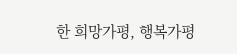한 희망가평, 행복가평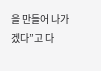을 만들어 나가겠다”고 다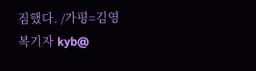짐했다. /가평=김영복기자 kyb@